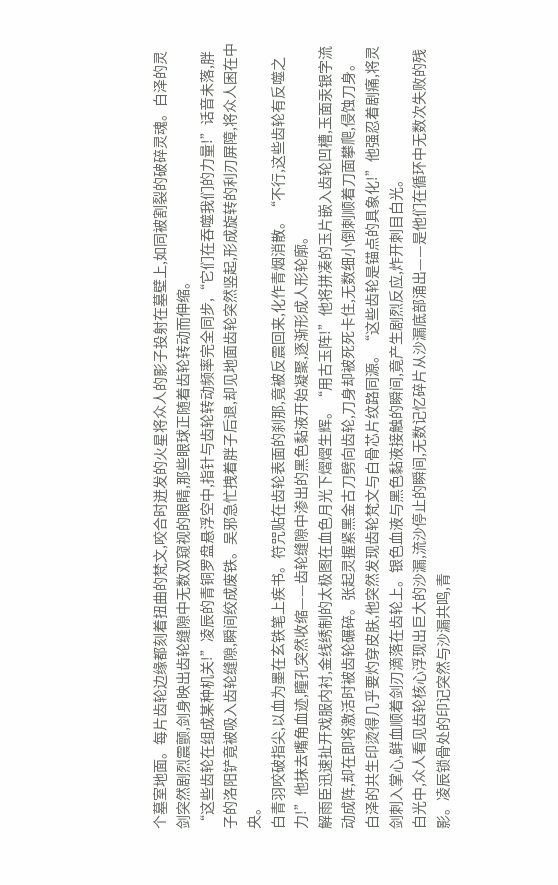个墓室地面。每片齿轮边缘都刻着扭曲的梵文,咬合时迸发的火星将众人的影子投射在墓壁上,如同被割裂的破碎灵魂。白泽的灵剑突然剧烈震颤,剑身映出齿轮缝隙中无数双窥视的眼睛,那些眼球正随着齿轮转动而伸缩。
“这些齿轮在组成某种机关!”凌辰的青铜罗盘悬浮空中,指针与齿轮转动频率完全同步,“它们在吞噬我们的力量!”话音未落,胖子的洛阳铲竟被吸入齿轮缝隙,瞬间绞成废铁。吴邪急忙拽着胖子后退,却见地面齿轮突然竖起,形成旋转的利刃屏障,将众人困在中央。
白青羽咬破指尖,以血为墨在玄铁笔上疾书。符咒贴在齿轮表面的刹那,竟被反震回来,化作青烟消散。“不行,这些齿轮有反噬之力!”他抹去嘴角血迹,瞳孔突然收缩——齿轮缝隙中渗出的黑色黏液开始凝聚,逐渐形成人形轮廓。
解雨臣迅速扯开戏服内衬,金线绣制的太极图在血色月光下熠熠生辉。“用古玉阵!”他将拼凑的玉片嵌入齿轮凹槽,玉面汞银字流动成阵,却在即将激活时被齿轮碾碎。张起灵握紧黑金古刀劈向齿轮,刀身却被死死卡住,无数细小倒刺顺着刀面攀爬,侵蚀刀身。
白泽的共生印烫得几乎要灼穿皮肤,他突然发现齿轮梵文与白骨芯片纹路同源。“这些齿轮是锚点的具象化!”他强忍着剧痛,将灵剑刺入掌心,鲜血顺着剑刃滴落在齿轮上。银色血液与黑色黏液接触的瞬间,竟产生剧烈反应,炸开刺目白光。
白光中,众人看见齿轮核心浮现出巨大的沙漏,流沙停止的瞬间,无数记忆碎片从沙漏底部涌出——是他们在循环中无数次失败的残影。凌辰锁骨处的印记突然与沙漏共鸣,青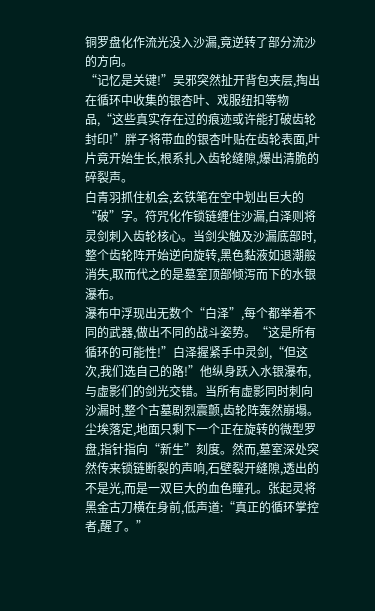铜罗盘化作流光没入沙漏,竟逆转了部分流沙的方向。
“记忆是关键!”吴邪突然扯开背包夹层,掏出在循环中收集的银杏叶、戏服纽扣等物品,“这些真实存在过的痕迹或许能打破齿轮封印!”胖子将带血的银杏叶贴在齿轮表面,叶片竟开始生长,根系扎入齿轮缝隙,爆出清脆的碎裂声。
白青羽抓住机会,玄铁笔在空中划出巨大的“破”字。符咒化作锁链缠住沙漏,白泽则将灵剑刺入齿轮核心。当剑尖触及沙漏底部时,整个齿轮阵开始逆向旋转,黑色黏液如退潮般消失,取而代之的是墓室顶部倾泻而下的水银瀑布。
瀑布中浮现出无数个“白泽”,每个都举着不同的武器,做出不同的战斗姿势。“这是所有循环的可能性!”白泽握紧手中灵剑,“但这次,我们选自己的路!”他纵身跃入水银瀑布,与虚影们的剑光交错。当所有虚影同时刺向沙漏时,整个古墓剧烈震颤,齿轮阵轰然崩塌。
尘埃落定,地面只剩下一个正在旋转的微型罗盘,指针指向“新生”刻度。然而,墓室深处突然传来锁链断裂的声响,石壁裂开缝隙,透出的不是光,而是一双巨大的血色瞳孔。张起灵将黑金古刀横在身前,低声道:“真正的循环掌控者,醒了。”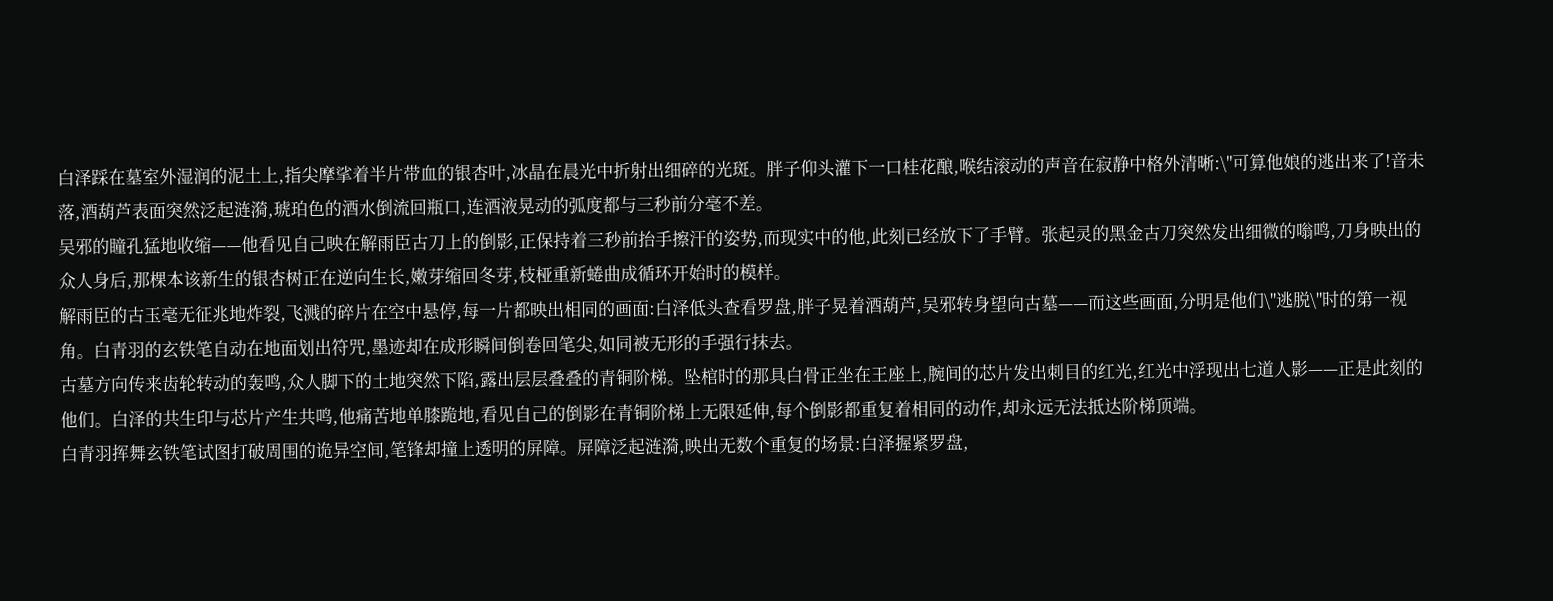白泽踩在墓室外湿润的泥土上,指尖摩挲着半片带血的银杏叶,冰晶在晨光中折射出细碎的光斑。胖子仰头灌下一口桂花酿,喉结滚动的声音在寂静中格外清晰:\"可算他娘的逃出来了!音未落,酒葫芦表面突然泛起涟漪,琥珀色的酒水倒流回瓶口,连酒液晃动的弧度都与三秒前分毫不差。
吴邪的瞳孔猛地收缩——他看见自己映在解雨臣古刀上的倒影,正保持着三秒前抬手擦汗的姿势,而现实中的他,此刻已经放下了手臂。张起灵的黑金古刀突然发出细微的嗡鸣,刀身映出的众人身后,那棵本该新生的银杏树正在逆向生长,嫩芽缩回冬芽,枝桠重新蜷曲成循环开始时的模样。
解雨臣的古玉毫无征兆地炸裂,飞溅的碎片在空中悬停,每一片都映出相同的画面:白泽低头查看罗盘,胖子晃着酒葫芦,吴邪转身望向古墓——而这些画面,分明是他们\"逃脱\"时的第一视角。白青羽的玄铁笔自动在地面划出符咒,墨迹却在成形瞬间倒卷回笔尖,如同被无形的手强行抹去。
古墓方向传来齿轮转动的轰鸣,众人脚下的土地突然下陷,露出层层叠叠的青铜阶梯。坠棺时的那具白骨正坐在王座上,腕间的芯片发出刺目的红光,红光中浮现出七道人影——正是此刻的他们。白泽的共生印与芯片产生共鸣,他痛苦地单膝跪地,看见自己的倒影在青铜阶梯上无限延伸,每个倒影都重复着相同的动作,却永远无法抵达阶梯顶端。
白青羽挥舞玄铁笔试图打破周围的诡异空间,笔锋却撞上透明的屏障。屏障泛起涟漪,映出无数个重复的场景:白泽握紧罗盘,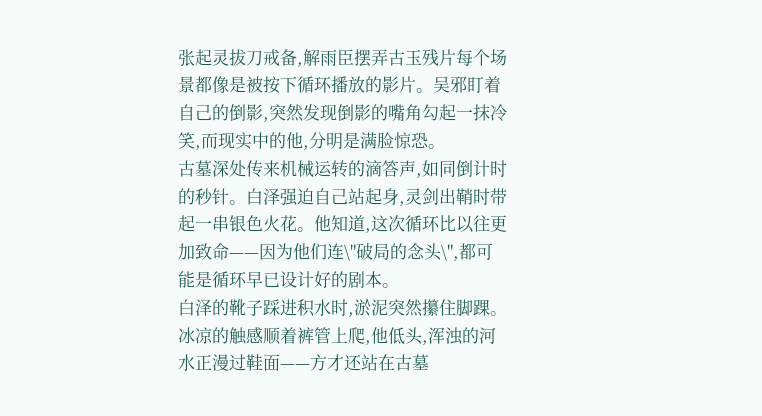张起灵拔刀戒备,解雨臣摆弄古玉残片每个场景都像是被按下循环播放的影片。吴邪盯着自己的倒影,突然发现倒影的嘴角勾起一抹冷笑,而现实中的他,分明是满脸惊恐。
古墓深处传来机械运转的滴答声,如同倒计时的秒针。白泽强迫自己站起身,灵剑出鞘时带起一串银色火花。他知道,这次循环比以往更加致命——因为他们连\"破局的念头\",都可能是循环早已设计好的剧本。
白泽的靴子踩进积水时,淤泥突然攥住脚踝。冰凉的触感顺着裤管上爬,他低头,浑浊的河水正漫过鞋面——方才还站在古墓